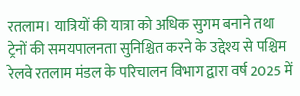रतलाम। यात्रियों की यात्रा को अधिक सुगम बनाने तथा ट्रेनों की समयपालनता सुनिश्चित करने के उद्देश्य से पश्चिम रेलवे रतलाम मंडल के परिचालन विभाग द्वारा वर्ष 2025 में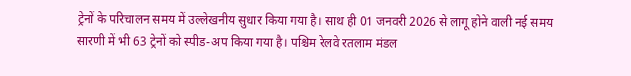ट्रेनों के परिचालन समय में उल्लेखनीय सुधार किया गया है। साथ ही 01 जनवरी 2026 से लागू होने वाली नई समय सारणी में भी 63 ट्रेनों को स्पीड-अप किया गया है। पश्चिम रेलवे रतलाम मंडल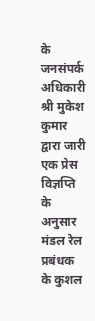के जनसंपर्क अधिकारी श्री मुकेश कुमार द्वारा जारी एक प्रेस विज्ञप्ति के अनुसार मंडल रेल प्रबंधक के कुशल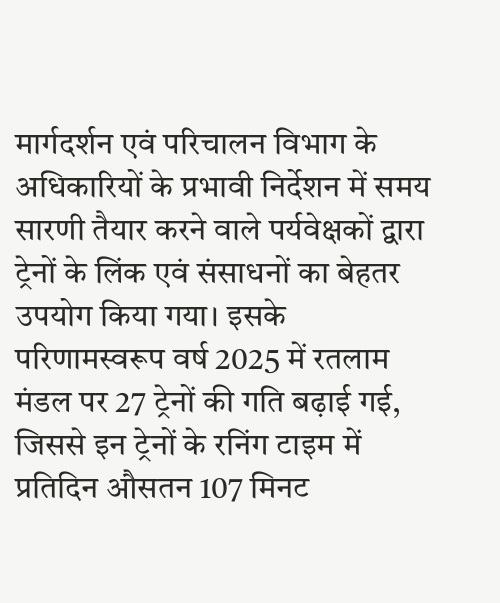मार्गदर्शन एवं परिचालन विभाग के अधिकारियों के प्रभावी निर्देशन में समय सारणी तैयार करने वाले पर्यवेक्षकों द्वारा ट्रेनों के लिंक एवं संसाधनों का बेहतर उपयोग किया गया। इसके परिणामस्वरूप वर्ष 2025 में रतलाम मंडल पर 27 ट्रेनों की गति बढ़ाई गई, जिससे इन ट्रेनों के रनिंग टाइम में प्रतिदिन औसतन 107 मिनट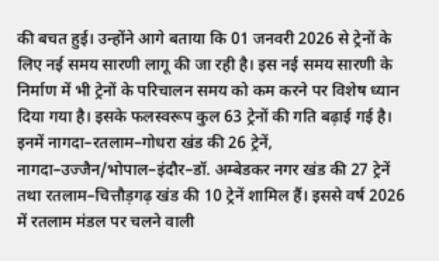की बचत हुई। उन्होंने आगे बताया कि 01 जनवरी 2026 से ट्रेनों के लिए नई समय सारणी लागू की जा रही है। इस नई समय सारणी के निर्माण में भी ट्रेनों के परिचालन समय को कम करने पर विशेष ध्यान दिया गया है। इसके फलस्वरूप कुल 63 ट्रेनों की गति बढ़ाई गई है। इनमें नागदा–रतलाम–गोधरा खंड की 26 ट्रेनें, नागदा–उज्जैन/भोपाल–इंदौर–डॉ. अम्बेडकर नगर खंड की 27 ट्रेनें तथा रतलाम–चित्तौड़गढ़ खंड की 10 ट्रेनें शामिल हैं। इससे वर्ष 2026 में रतलाम मंडल पर चलने वाली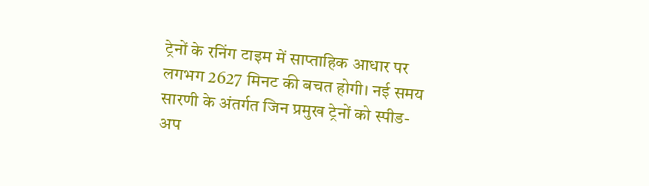ट्रेनों के रनिंग टाइम में साप्ताहिक आधार पर लगभग 2627 मिनट की बचत होगी। नई समय सारणी के अंतर्गत जिन प्रमुख ट्रेनों को स्पीड-अप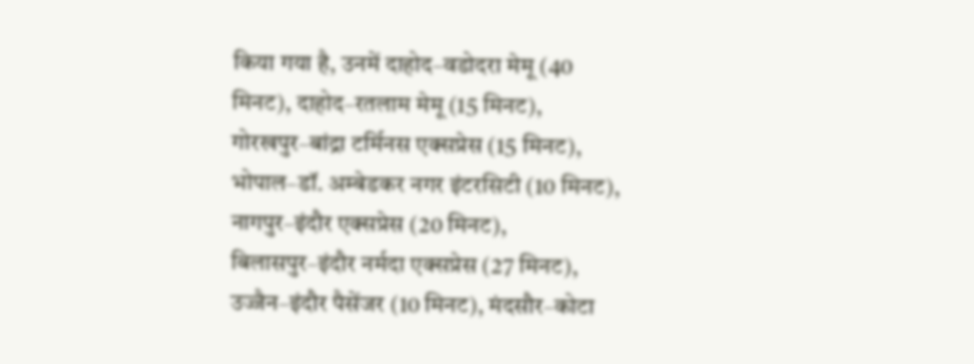किया गया है, उनमें दाहोद–वडोदरा मेमू (40 मिनट), दाहोद–रतलाम मेमू (15 मिनट), गोरखपुर–बांद्रा टर्मिनस एक्सप्रेस (15 मिनट), भोपाल–डॉ. अम्बेडकर नगर इंटरसिटी (10 मिनट), नागपुर–इंदौर एक्सप्रेस (20 मिनट), बिलासपुर–इंदौर नर्मदा एक्सप्रेस (27 मिनट), उज्जैन–इंदौर पैसेंजर (10 मिनट), मंदसौर–कोटा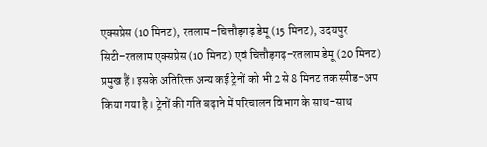एक्सप्रेस (10 मिनट), रतलाम–चित्तौड़गढ़ डेमू (15 मिनट), उदयपुर सिटी–रतलाम एक्सप्रेस (10 मिनट) एवं चित्तौड़गढ़–रतलाम डेमू (20 मिनट) प्रमुख हैं। इसके अतिरिक्त अन्य कई ट्रेनों को भी 2 से 8 मिनट तक स्पीड-अप किया गया है। ट्रेनों की गति बढ़ाने में परिचालन विभाग के साथ-साथ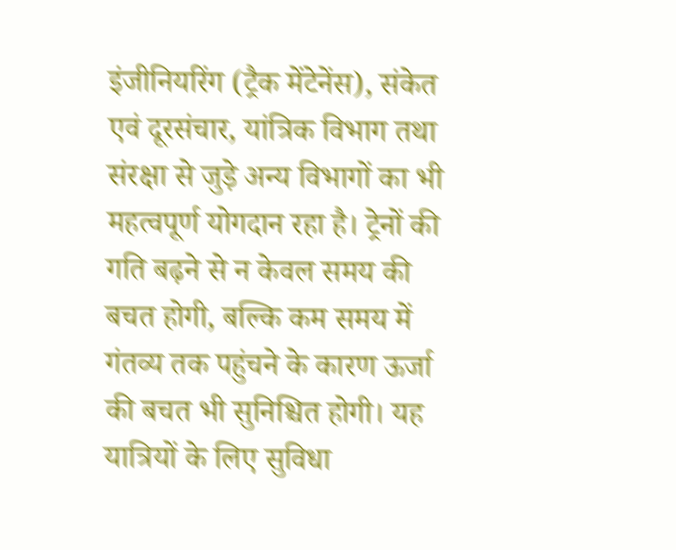इंजीनियरिंग (ट्रैक मेंटेनेंस), संकेत एवं दूरसंचार, यांत्रिक विभाग तथा संरक्षा से जुड़े अन्य विभागों का भी महत्वपूर्ण योगदान रहा है। ट्रेनों की गति बढ़ने से न केवल समय की बचत होगी, बल्कि कम समय में गंतव्य तक पहुंचने के कारण ऊर्जा की बचत भी सुनिश्चित होगी। यह यात्रियों के लिए सुविधा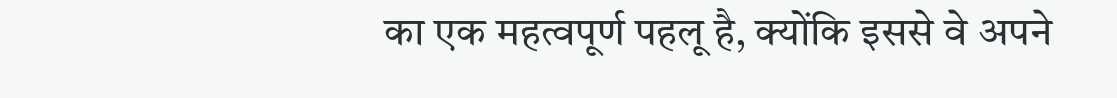का एक महत्वपूर्ण पहलू है, क्योंकि इससे वे अपने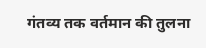गंतव्य तक वर्तमान की तुलना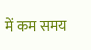में कम समय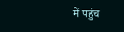में पहुंच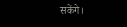सकेंगे।